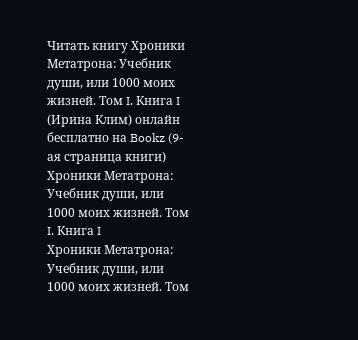Читать книгу Хроники Метатрона: Учебник души, или 1000 моих жизней. Том I. Книга I (Ирина Клим) онлайн бесплатно на Bookz (9-ая страница книги)
Хроники Метатрона: Учебник души, или 1000 моих жизней. Том I. Книга I
Хроники Метатрона: Учебник души, или 1000 моих жизней. Том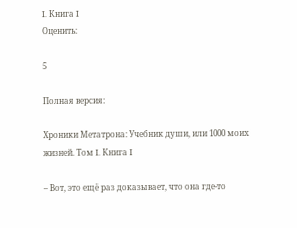I. Книга I
Оценить:

5

Полная версия:

Хроники Метатрона: Учебник души, или 1000 моих жизней. Том I. Книга I

– Вот, это ещё раз доказывает, что она где-то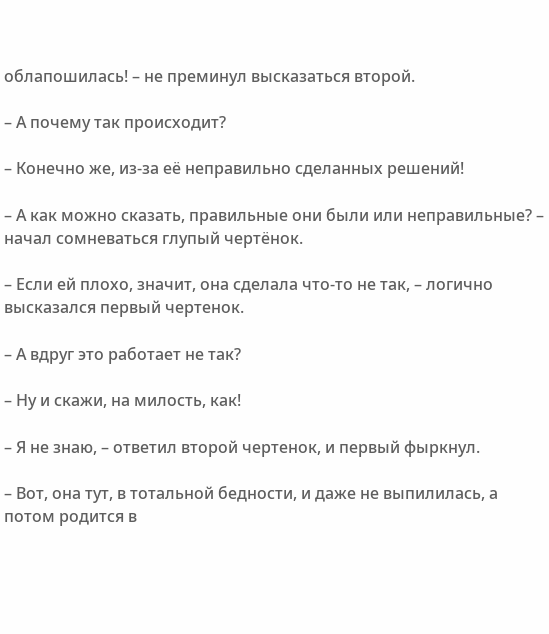облапошилась! – не преминул высказаться второй.

– А почему так происходит?

– Конечно же, из-за её неправильно сделанных решений!

– А как можно сказать, правильные они были или неправильные? – начал сомневаться глупый чертёнок.

– Если ей плохо, значит, она сделала что-то не так, – логично высказался первый чертенок.

– А вдруг это работает не так?

– Ну и скажи, на милость, как!

– Я не знаю, – ответил второй чертенок, и первый фыркнул.

– Вот, она тут, в тотальной бедности, и даже не выпилилась, а потом родится в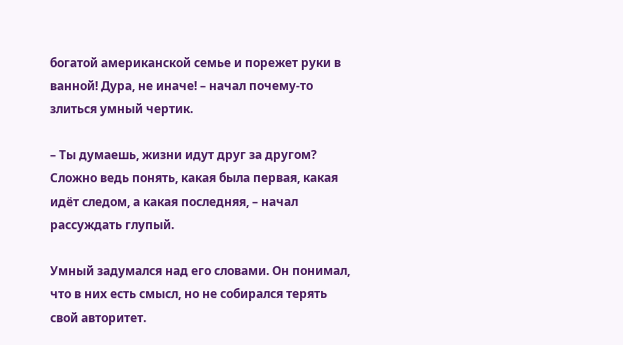богатой американской семье и порежет руки в ванной! Дура, не иначе! – начал почему-то злиться умный чертик.

– Ты думаешь, жизни идут друг за другом? Сложно ведь понять, какая была первая, какая идёт следом, а какая последняя, – начал рассуждать глупый.

Умный задумался над его словами. Он понимал, что в них есть смысл, но не собирался терять свой авторитет.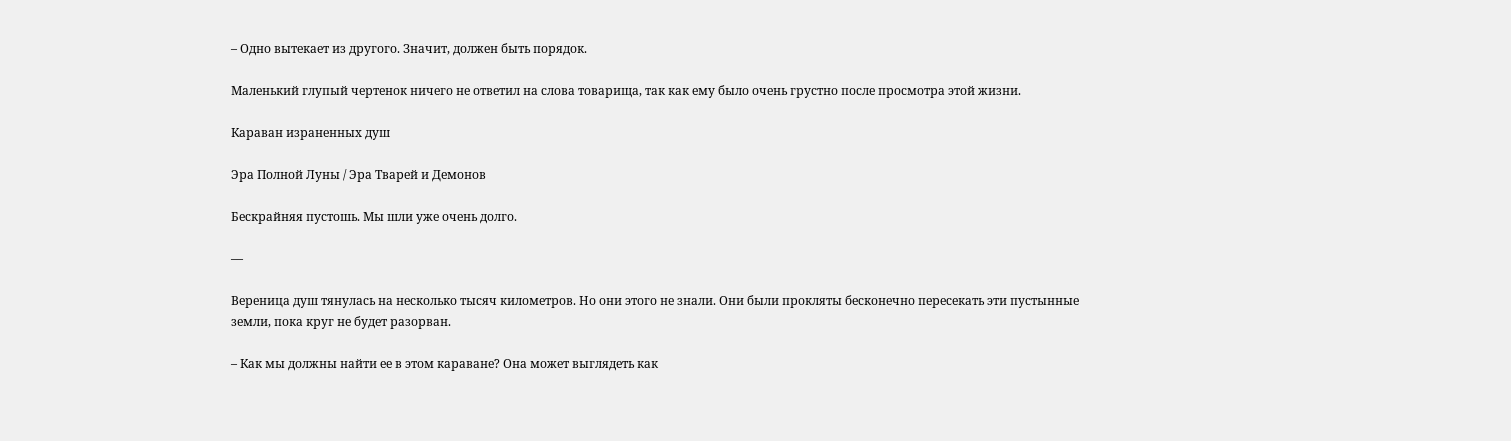– Одно вытекает из другого. Значит, должен быть порядок.

Маленький глупый чертенок ничего не ответил на слова товарища, так как ему было очень грустно после просмотра этой жизни.

Караван израненных душ

Эра Полной Луны / Эра Тварей и Демонов

Бескрайняя пустошь. Мы шли уже очень долго.

––

Вереница душ тянулась на несколько тысяч километров. Но они этого не знали. Они были прокляты бесконечно пересекать эти пустынные земли, пока круг не будет разорван.

– Как мы должны найти ее в этом караване? Она может выглядеть как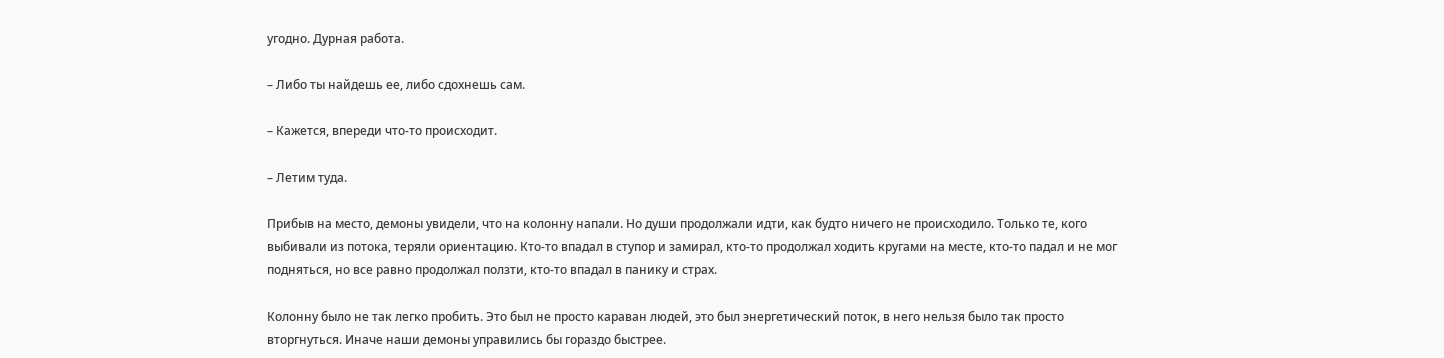угодно. Дурная работа.

– Либо ты найдешь ее, либо сдохнешь сам.

– Кажется, впереди что-то происходит.

– Летим туда.

Прибыв на место, демоны увидели, что на колонну напали. Но души продолжали идти, как будто ничего не происходило. Только те, кого выбивали из потока, теряли ориентацию. Кто-то впадал в ступор и замирал, кто-то продолжал ходить кругами на месте, кто-то падал и не мог подняться, но все равно продолжал ползти, кто-то впадал в панику и страх.

Колонну было не так легко пробить. Это был не просто караван людей, это был энергетический поток, в него нельзя было так просто вторгнуться. Иначе наши демоны управились бы гораздо быстрее.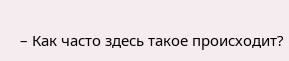– Как часто здесь такое происходит?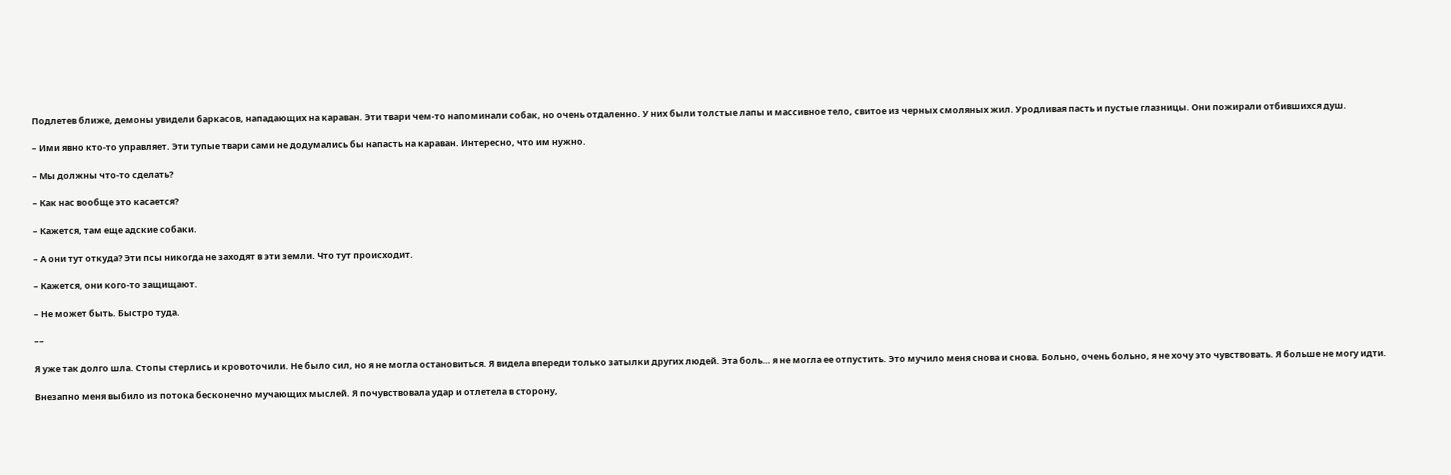Подлетев ближе, демоны увидели баркасов, нападающих на караван. Эти твари чем-то напоминали собак, но очень отдаленно. У них были толстые лапы и массивное тело, свитое из черных смоляных жил. Уродливая пасть и пустые глазницы. Они пожирали отбившихся душ.

– Ими явно кто-то управляет. Эти тупые твари сами не додумались бы напасть на караван. Интересно, что им нужно.

– Мы должны что-то сделать?

– Как нас вообще это касается?

– Кажется, там еще адские собаки.

– А они тут откуда? Эти псы никогда не заходят в эти земли. Что тут происходит.

– Кажется, они кого-то защищают.

– Не может быть. Быстро туда.

––

Я уже так долго шла. Стопы стерлись и кровоточили. Не было сил, но я не могла остановиться. Я видела впереди только затылки других людей. Эта боль… я не могла ее отпустить. Это мучило меня снова и снова. Больно, очень больно, я не хочу это чувствовать. Я больше не могу идти.

Внезапно меня выбило из потока бесконечно мучающих мыслей. Я почувствовала удар и отлетела в сторону,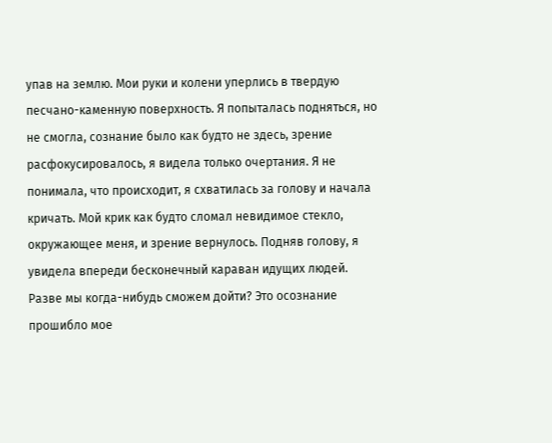упав на землю. Мои руки и колени уперлись в твердую песчано-каменную поверхность. Я попыталась подняться, но не смогла, сознание было как будто не здесь, зрение расфокусировалось, я видела только очертания. Я не понимала, что происходит, я схватилась за голову и начала кричать. Мой крик как будто сломал невидимое стекло, окружающее меня, и зрение вернулось. Подняв голову, я увидела впереди бесконечный караван идущих людей. Разве мы когда-нибудь сможем дойти? Это осознание прошибло мое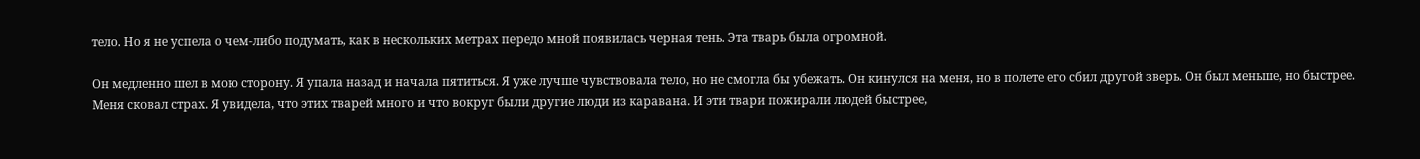тело. Но я не успела о чем-либо подумать, как в нескольких метрах передо мной появилась черная тень. Эта тварь была огромной.

Он медленно шел в мою сторону. Я упала назад и начала пятиться. Я уже лучше чувствовала тело, но не смогла бы убежать. Он кинулся на меня, но в полете его сбил другой зверь. Он был меньше, но быстрее. Меня сковал страх. Я увидела, что этих тварей много и что вокруг были другие люди из каравана. И эти твари пожирали людей быстрее,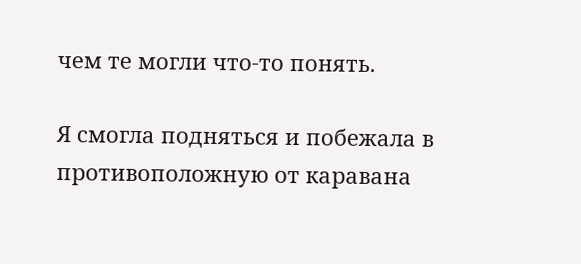чем те могли что-то понять.

Я смогла подняться и побежала в противоположную от каравана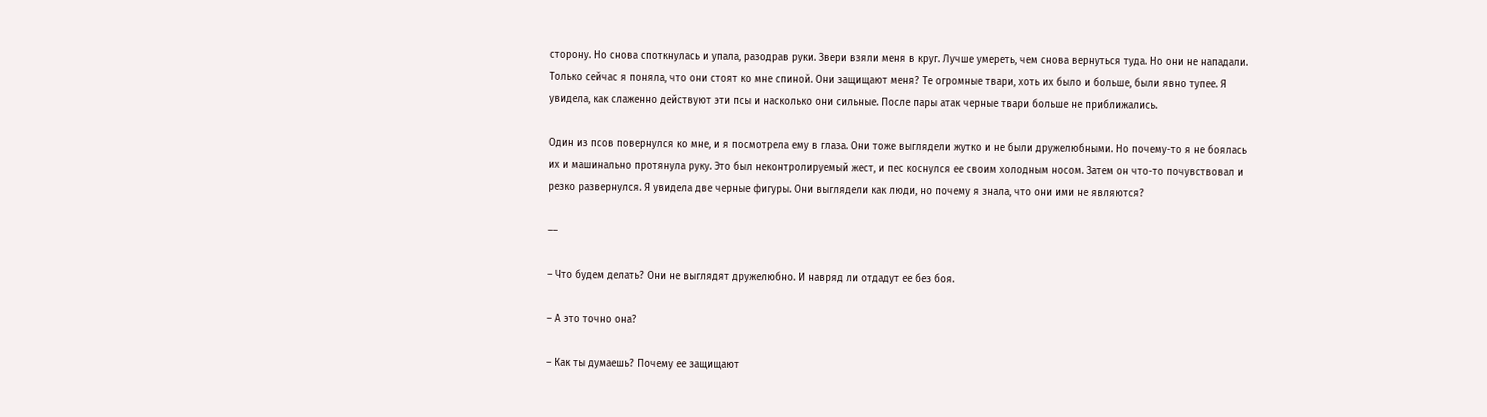сторону. Но снова споткнулась и упала, разодрав руки. Звери взяли меня в круг. Лучше умереть, чем снова вернуться туда. Но они не нападали. Только сейчас я поняла, что они стоят ко мне спиной. Они защищают меня? Те огромные твари, хоть их было и больше, были явно тупее. Я увидела, как слаженно действуют эти псы и насколько они сильные. После пары атак черные твари больше не приближались.

Один из псов повернулся ко мне, и я посмотрела ему в глаза. Они тоже выглядели жутко и не были дружелюбными. Но почему-то я не боялась их и машинально протянула руку. Это был неконтролируемый жест, и пес коснулся ее своим холодным носом. Затем он что-то почувствовал и резко развернулся. Я увидела две черные фигуры. Они выглядели как люди, но почему я знала, что они ими не являются?

––

– Что будем делать? Они не выглядят дружелюбно. И навряд ли отдадут ее без боя.

– А это точно она?

– Как ты думаешь? Почему ее защищают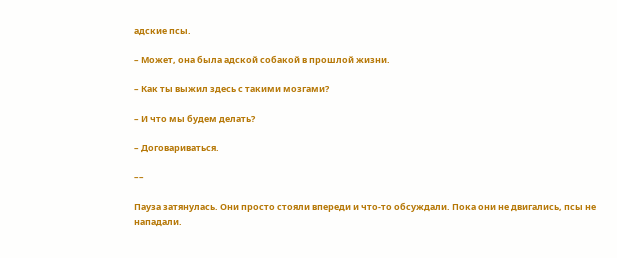адские псы.

– Может, она была адской собакой в прошлой жизни.

– Как ты выжил здесь с такими мозгами?

– И что мы будем делать?

– Договариваться.

––

Пауза затянулась. Они просто стояли впереди и что-то обсуждали. Пока они не двигались, псы не нападали.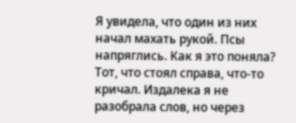Я увидела, что один из них начал махать рукой. Псы напряглись. Как я это поняла? Тот, что стоял справа, что-то кричал. Издалека я не разобрала слов, но через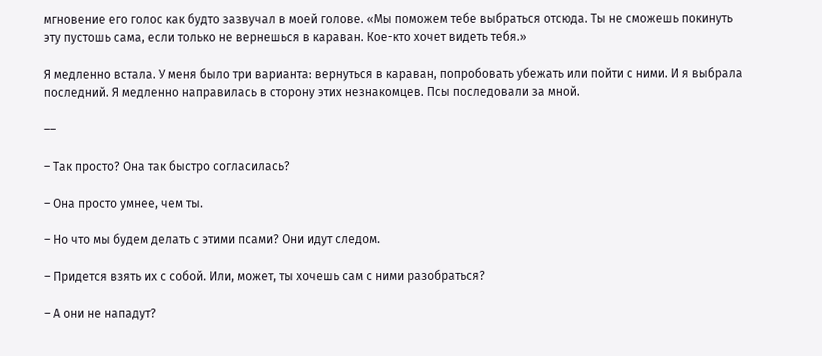мгновение его голос как будто зазвучал в моей голове. «Мы поможем тебе выбраться отсюда. Ты не сможешь покинуть эту пустошь сама, если только не вернешься в караван. Кое-кто хочет видеть тебя.»

Я медленно встала. У меня было три варианта: вернуться в караван, попробовать убежать или пойти с ними. И я выбрала последний. Я медленно направилась в сторону этих незнакомцев. Псы последовали за мной.

––

– Так просто? Она так быстро согласилась?

– Она просто умнее, чем ты.

– Но что мы будем делать с этими псами? Они идут следом.

– Придется взять их с собой. Или, может, ты хочешь сам с ними разобраться?

– А они не нападут?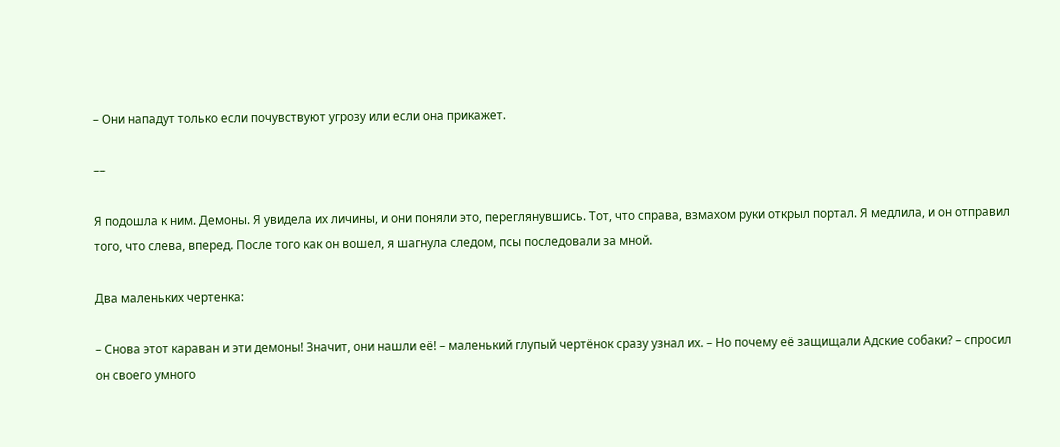– Они нападут только если почувствуют угрозу или если она прикажет.

––

Я подошла к ним. Демоны. Я увидела их личины, и они поняли это, переглянувшись. Тот, что справа, взмахом руки открыл портал. Я медлила, и он отправил того, что слева, вперед. После того как он вошел, я шагнула следом, псы последовали за мной.

Два маленьких чертенка:

– Снова этот караван и эти демоны! Значит, они нашли её! – маленький глупый чертёнок сразу узнал их. – Но почему её защищали Адские собаки? – спросил он своего умного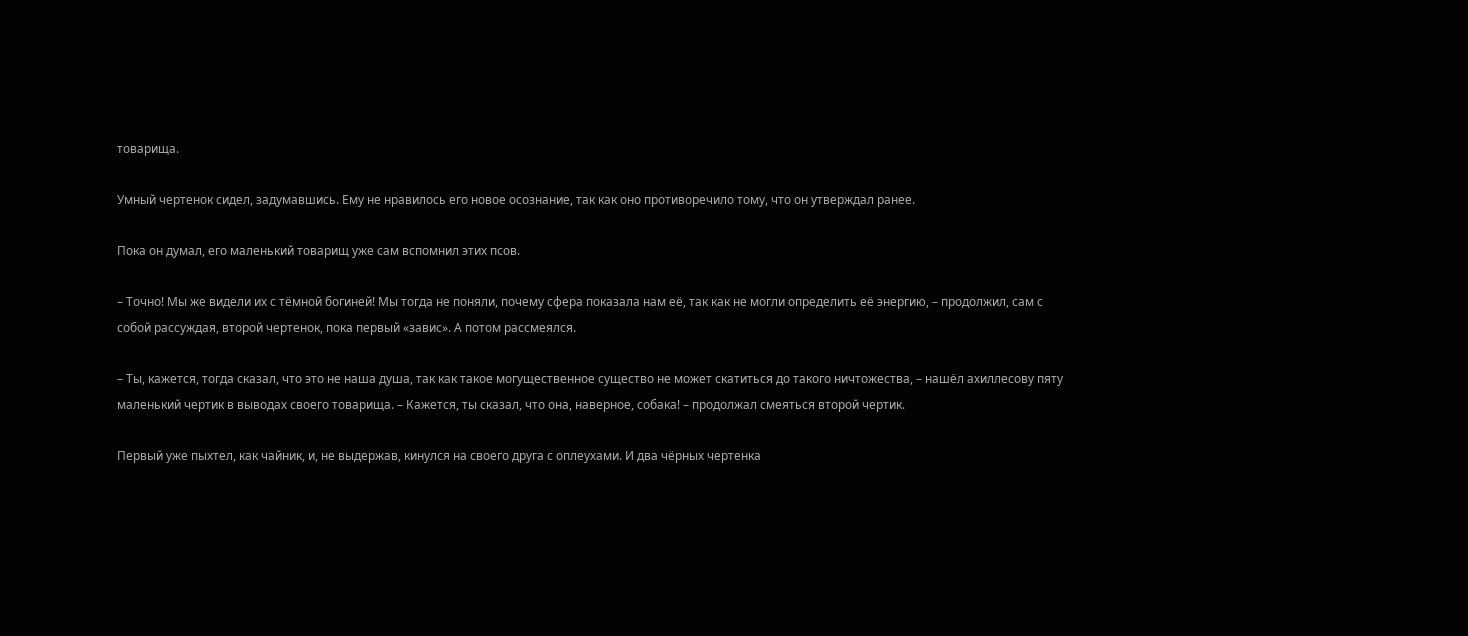товарища.

Умный чертенок сидел, задумавшись. Ему не нравилось его новое осознание, так как оно противоречило тому, что он утверждал ранее.

Пока он думал, его маленький товарищ уже сам вспомнил этих псов.

– Точно! Мы же видели их с тёмной богиней! Мы тогда не поняли, почему сфера показала нам её, так как не могли определить её энергию, – продолжил, сам с собой рассуждая, второй чертенок, пока первый «завис». А потом рассмеялся.

– Ты, кажется, тогда сказал, что это не наша душа, так как такое могущественное существо не может скатиться до такого ничтожества, – нашёл ахиллесову пяту маленький чертик в выводах своего товарища. – Кажется, ты сказал, что она, наверное, собака! – продолжал смеяться второй чертик.

Первый уже пыхтел, как чайник, и, не выдержав, кинулся на своего друга с оплеухами. И два чёрных чертенка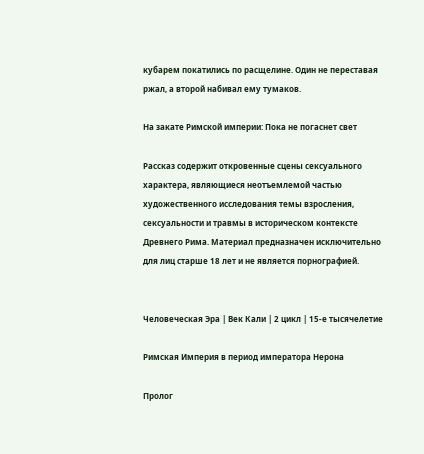кубарем покатились по расщелине. Один не переставая ржал, а второй набивал ему тумаков.

На закате Римской империи: Пока не погаснет свет

Рассказ содержит откровенные сцены сексуального характера, являющиеся неотъемлемой частью художественного исследования темы взросления, сексуальности и травмы в историческом контексте Древнего Рима. Материал предназначен исключительно для лиц старше 18 лет и не является порнографией.


Человеческая Эра | Век Кали | 2 цикл | 15-е тысячелетие

Римская Империя в период императора Нерона

Пролог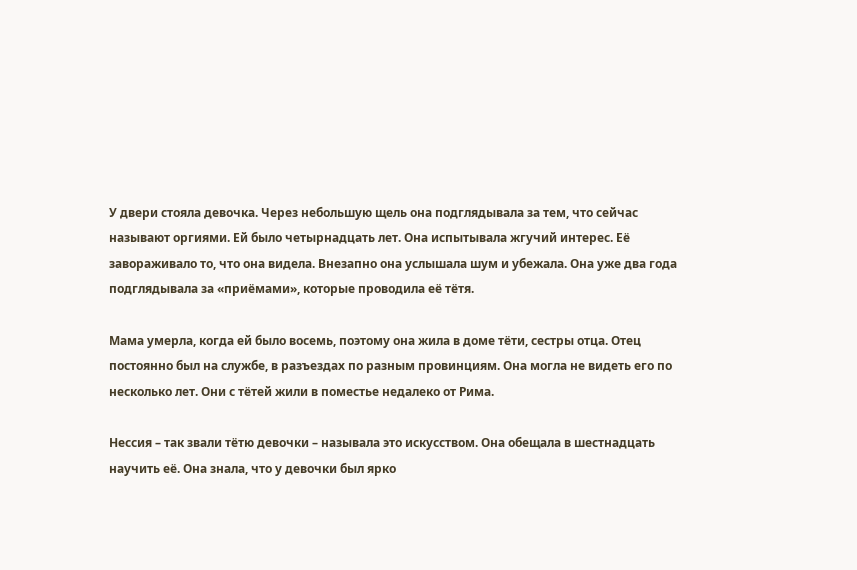У двери стояла девочка. Через небольшую щель она подглядывала за тем, что сейчас называют оргиями. Ей было четырнадцать лет. Она испытывала жгучий интерес. Её завораживало то, что она видела. Внезапно она услышала шум и убежала. Она уже два года подглядывала за «приёмами», которые проводила её тётя.

Мама умерла, когда ей было восемь, поэтому она жила в доме тёти, сестры отца. Отец постоянно был на службе, в разъездах по разным провинциям. Она могла не видеть его по несколько лет. Они с тётей жили в поместье недалеко от Рима.

Нессия – так звали тётю девочки – называла это искусством. Она обещала в шестнадцать научить её. Она знала, что у девочки был ярко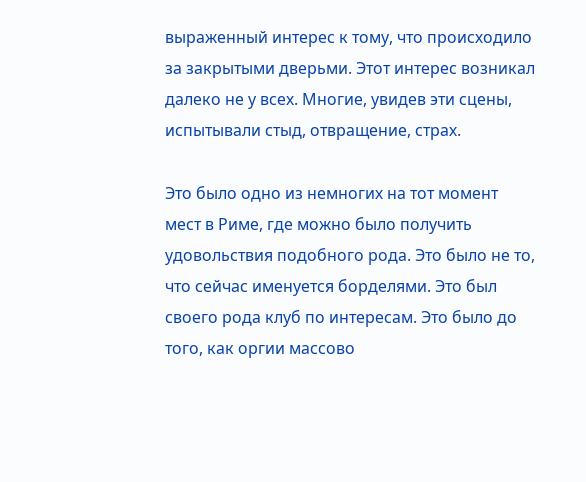выраженный интерес к тому, что происходило за закрытыми дверьми. Этот интерес возникал далеко не у всех. Многие, увидев эти сцены, испытывали стыд, отвращение, страх.

Это было одно из немногих на тот момент мест в Риме, где можно было получить удовольствия подобного рода. Это было не то, что сейчас именуется борделями. Это был своего рода клуб по интересам. Это было до того, как оргии массово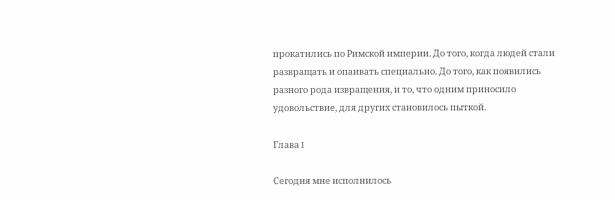прокатились по Римской империи. До того, когда людей стали развращать и опаивать специально. До того, как появились разного рода извращения, и то, что одним приносило удовольствие, для других становилось пыткой.

Глава I

Сегодня мне исполнилось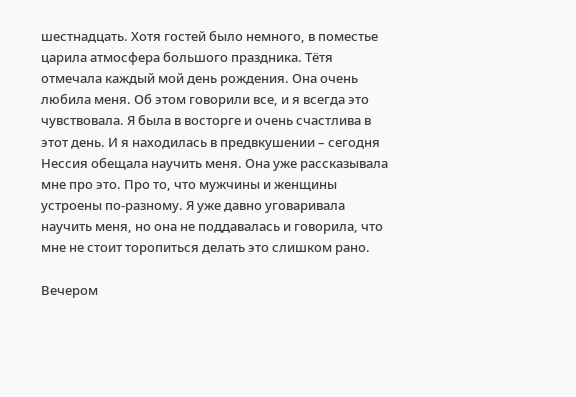шестнадцать. Хотя гостей было немного, в поместье царила атмосфера большого праздника. Тётя отмечала каждый мой день рождения. Она очень любила меня. Об этом говорили все, и я всегда это чувствовала. Я была в восторге и очень счастлива в этот день. И я находилась в предвкушении – сегодня Нессия обещала научить меня. Она уже рассказывала мне про это. Про то, что мужчины и женщины устроены по-разному. Я уже давно уговаривала научить меня, но она не поддавалась и говорила, что мне не стоит торопиться делать это слишком рано.

Вечером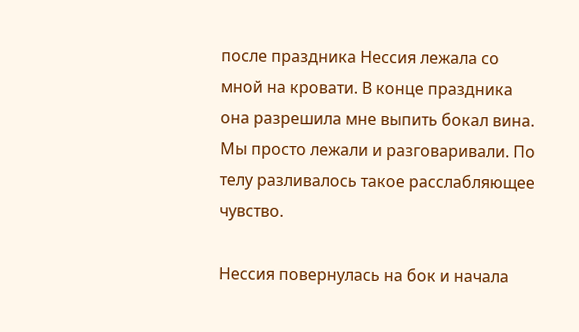после праздника Нессия лежала со мной на кровати. В конце праздника она разрешила мне выпить бокал вина. Мы просто лежали и разговаривали. По телу разливалось такое расслабляющее чувство.

Нессия повернулась на бок и начала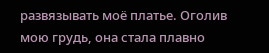развязывать моё платье. Оголив мою грудь, она стала плавно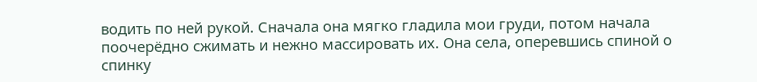водить по ней рукой. Сначала она мягко гладила мои груди, потом начала поочерёдно сжимать и нежно массировать их. Она села, оперевшись спиной о спинку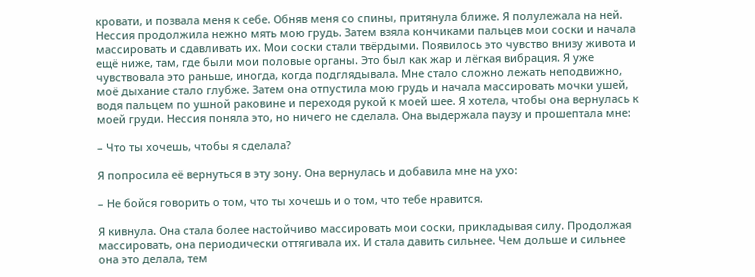кровати, и позвала меня к себе. Обняв меня со спины, притянула ближе. Я полулежала на ней. Нессия продолжила нежно мять мою грудь. Затем взяла кончиками пальцев мои соски и начала массировать и сдавливать их. Мои соски стали твёрдыми. Появилось это чувство внизу живота и ещё ниже, там, где были мои половые органы. Это был как жар и лёгкая вибрация. Я уже чувствовала это раньше, иногда, когда подглядывала. Мне стало сложно лежать неподвижно, моё дыхание стало глубже. Затем она отпустила мою грудь и начала массировать мочки ушей, водя пальцем по ушной раковине и переходя рукой к моей шее. Я хотела, чтобы она вернулась к моей груди. Нессия поняла это, но ничего не сделала. Она выдержала паузу и прошептала мне:

– Что ты хочешь, чтобы я сделала?

Я попросила её вернуться в эту зону. Она вернулась и добавила мне на ухо:

– Не бойся говорить о том, что ты хочешь и о том, что тебе нравится.

Я кивнула. Она стала более настойчиво массировать мои соски, прикладывая силу. Продолжая массировать, она периодически оттягивала их. И стала давить сильнее. Чем дольше и сильнее она это делала, тем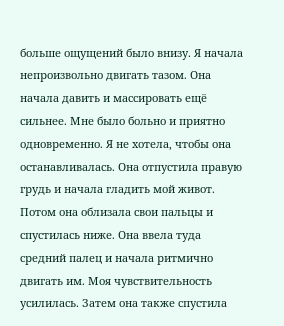больше ощущений было внизу. Я начала непроизвольно двигать тазом. Она начала давить и массировать ещё сильнее. Мне было больно и приятно одновременно. Я не хотела, чтобы она останавливалась. Она отпустила правую грудь и начала гладить мой живот. Потом она облизала свои пальцы и спустилась ниже. Она ввела туда средний палец и начала ритмично двигать им. Моя чувствительность усилилась. Затем она также спустила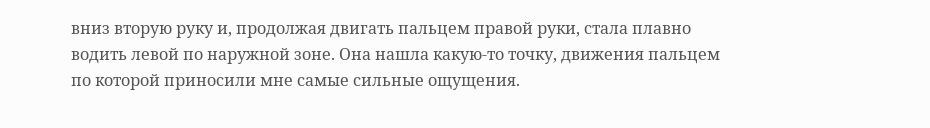вниз вторую руку и, продолжая двигать пальцем правой руки, стала плавно водить левой по наружной зоне. Она нашла какую-то точку, движения пальцем по которой приносили мне самые сильные ощущения.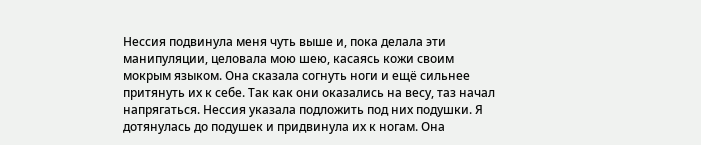Нессия подвинула меня чуть выше и, пока делала эти манипуляции, целовала мою шею, касаясь кожи своим мокрым языком. Она сказала согнуть ноги и ещё сильнее притянуть их к себе. Так как они оказались на весу, таз начал напрягаться. Нессия указала подложить под них подушки. Я дотянулась до подушек и придвинула их к ногам. Она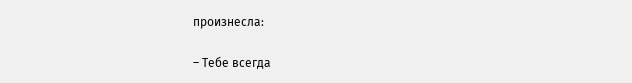произнесла:

– Тебе всегда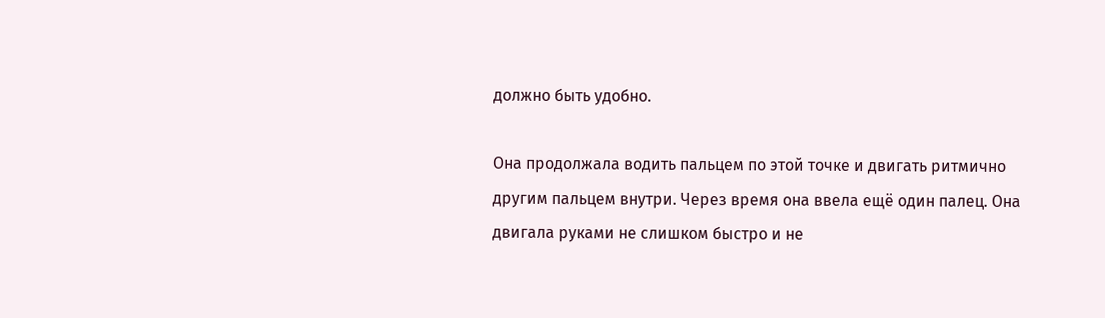должно быть удобно.

Она продолжала водить пальцем по этой точке и двигать ритмично другим пальцем внутри. Через время она ввела ещё один палец. Она двигала руками не слишком быстро и не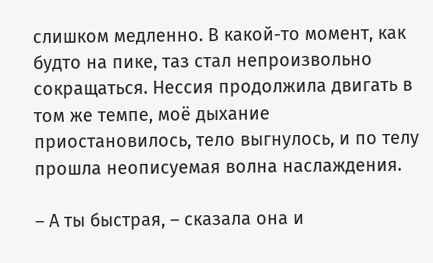слишком медленно. В какой-то момент, как будто на пике, таз стал непроизвольно сокращаться. Нессия продолжила двигать в том же темпе, моё дыхание приостановилось, тело выгнулось, и по телу прошла неописуемая волна наслаждения.

– А ты быстрая, – сказала она и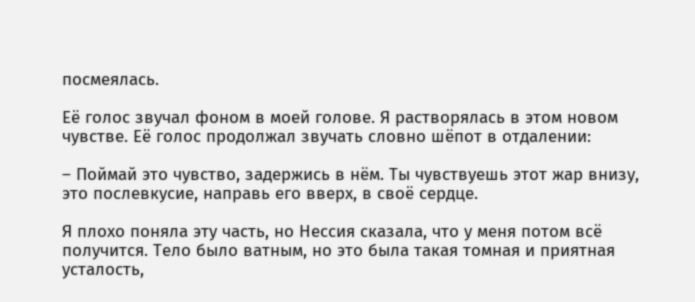посмеялась.

Её голос звучал фоном в моей голове. Я растворялась в этом новом чувстве. Её голос продолжал звучать словно шёпот в отдалении:

– Поймай это чувство, задержись в нём. Ты чувствуешь этот жар внизу, это послевкусие, направь его вверх, в своё сердце.

Я плохо поняла эту часть, но Нессия сказала, что у меня потом всё получится. Тело было ватным, но это была такая томная и приятная усталость,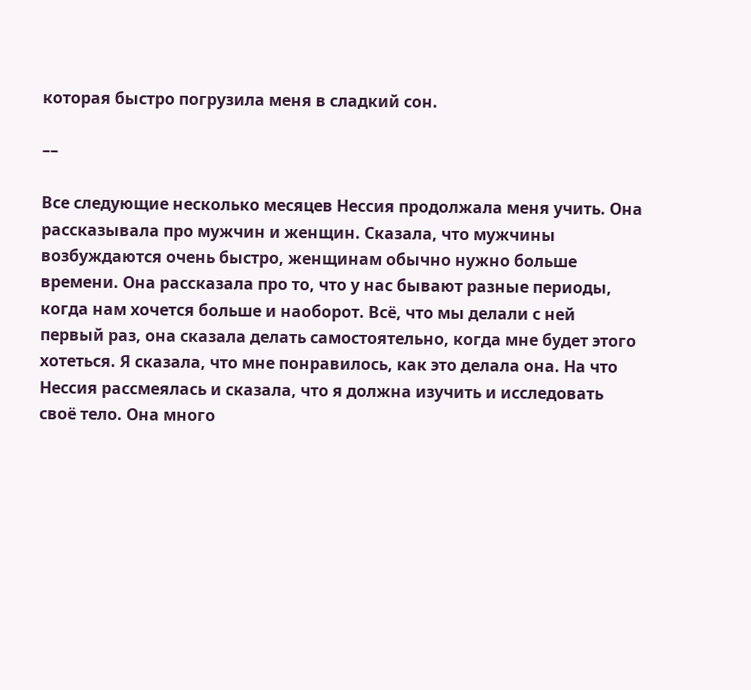которая быстро погрузила меня в сладкий сон.

––

Все следующие несколько месяцев Нессия продолжала меня учить. Она рассказывала про мужчин и женщин. Сказала, что мужчины возбуждаются очень быстро, женщинам обычно нужно больше времени. Она рассказала про то, что у нас бывают разные периоды, когда нам хочется больше и наоборот. Всё, что мы делали с ней первый раз, она сказала делать самостоятельно, когда мне будет этого хотеться. Я сказала, что мне понравилось, как это делала она. На что Нессия рассмеялась и сказала, что я должна изучить и исследовать своё тело. Она много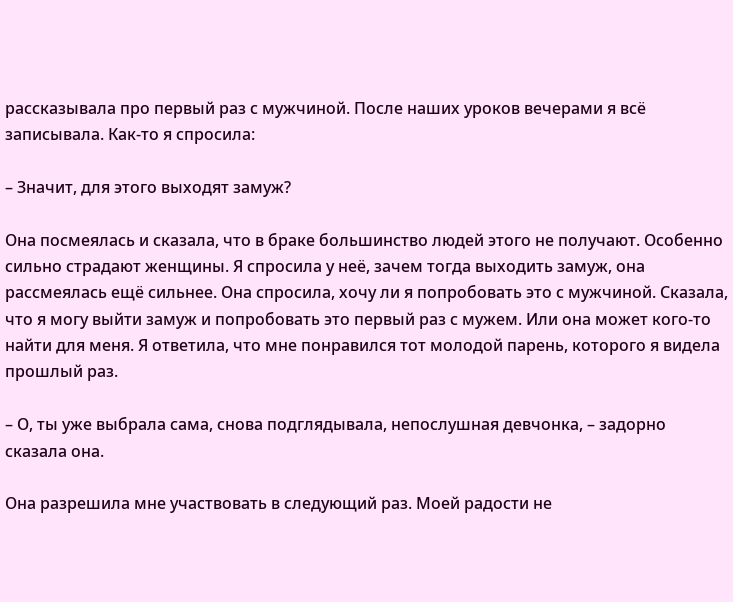рассказывала про первый раз с мужчиной. После наших уроков вечерами я всё записывала. Как-то я спросила:

– Значит, для этого выходят замуж?

Она посмеялась и сказала, что в браке большинство людей этого не получают. Особенно сильно страдают женщины. Я спросила у неё, зачем тогда выходить замуж, она рассмеялась ещё сильнее. Она спросила, хочу ли я попробовать это с мужчиной. Сказала, что я могу выйти замуж и попробовать это первый раз с мужем. Или она может кого-то найти для меня. Я ответила, что мне понравился тот молодой парень, которого я видела прошлый раз.

– О, ты уже выбрала сама, снова подглядывала, непослушная девчонка, – задорно сказала она.

Она разрешила мне участвовать в следующий раз. Моей радости не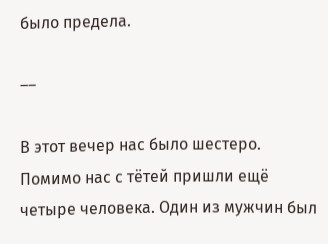было предела.

––

В этот вечер нас было шестеро. Помимо нас с тётей пришли ещё четыре человека. Один из мужчин был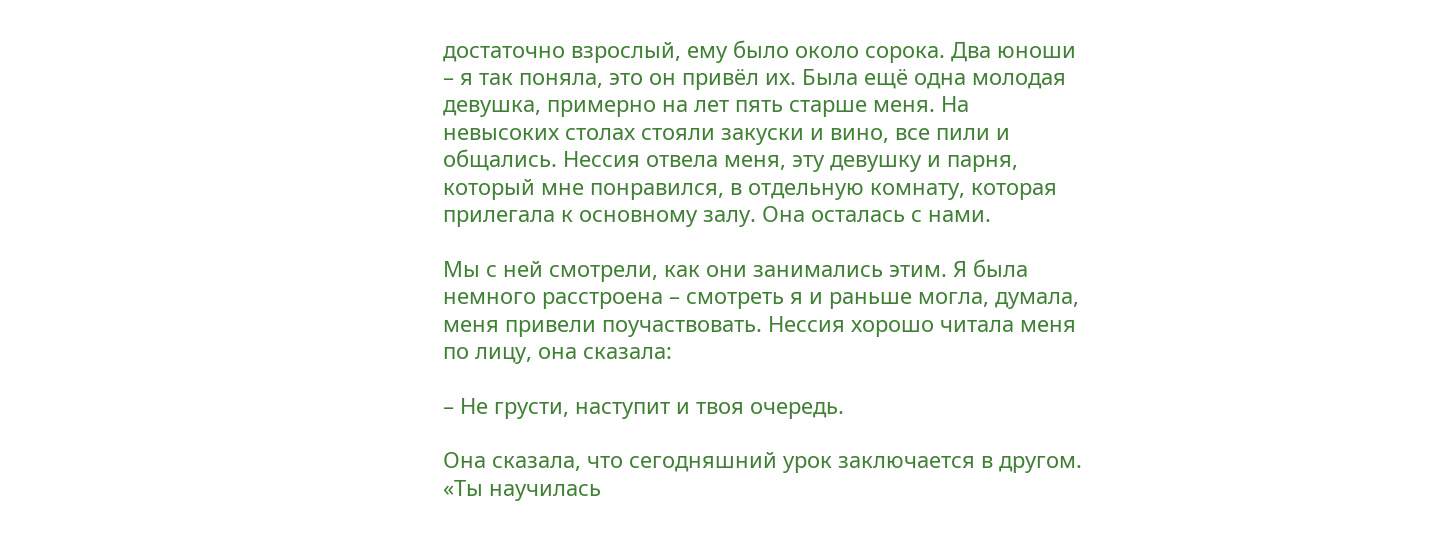достаточно взрослый, ему было около сорока. Два юноши – я так поняла, это он привёл их. Была ещё одна молодая девушка, примерно на лет пять старше меня. На невысоких столах стояли закуски и вино, все пили и общались. Нессия отвела меня, эту девушку и парня, который мне понравился, в отдельную комнату, которая прилегала к основному залу. Она осталась с нами.

Мы с ней смотрели, как они занимались этим. Я была немного расстроена – смотреть я и раньше могла, думала, меня привели поучаствовать. Нессия хорошо читала меня по лицу, она сказала:

– Не грусти, наступит и твоя очередь.

Она сказала, что сегодняшний урок заключается в другом. «Ты научилась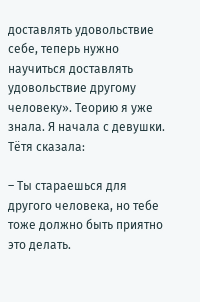доставлять удовольствие себе, теперь нужно научиться доставлять удовольствие другому человеку». Теорию я уже знала. Я начала с девушки. Тётя сказала:

– Ты стараешься для другого человека, но тебе тоже должно быть приятно это делать.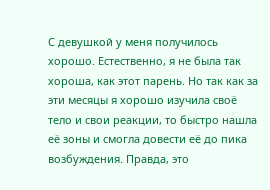С девушкой у меня получилось хорошо. Естественно, я не была так хороша, как этот парень. Но так как за эти месяцы я хорошо изучила своё тело и свои реакции, то быстро нашла её зоны и смогла довести её до пика возбуждения. Правда, это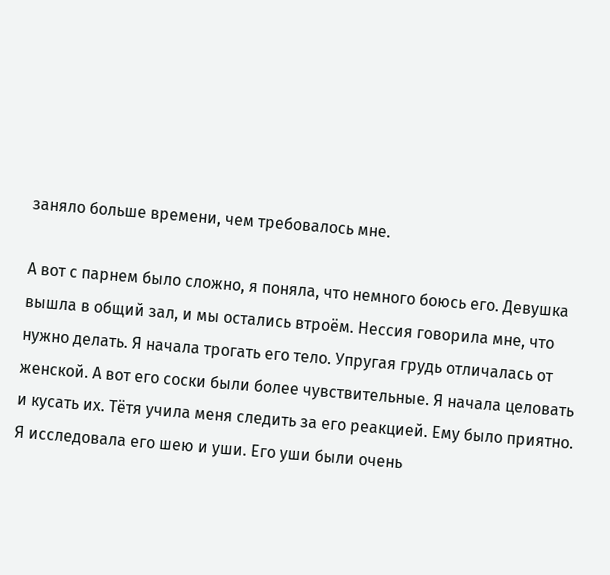заняло больше времени, чем требовалось мне.

А вот с парнем было сложно, я поняла, что немного боюсь его. Девушка вышла в общий зал, и мы остались втроём. Нессия говорила мне, что нужно делать. Я начала трогать его тело. Упругая грудь отличалась от женской. А вот его соски были более чувствительные. Я начала целовать и кусать их. Тётя учила меня следить за его реакцией. Ему было приятно. Я исследовала его шею и уши. Его уши были очень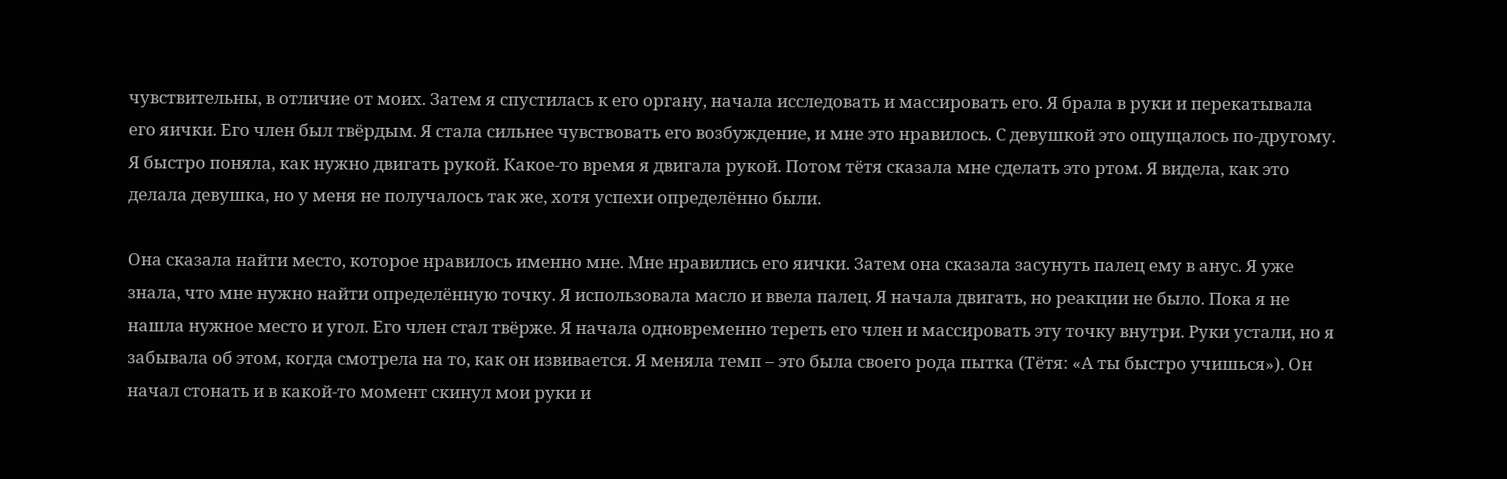чувствительны, в отличие от моих. Затем я спустилась к его органу, начала исследовать и массировать его. Я брала в руки и перекатывала его яички. Его член был твёрдым. Я стала сильнее чувствовать его возбуждение, и мне это нравилось. С девушкой это ощущалось по-другому. Я быстро поняла, как нужно двигать рукой. Какое-то время я двигала рукой. Потом тётя сказала мне сделать это ртом. Я видела, как это делала девушка, но у меня не получалось так же, хотя успехи определённо были.

Она сказала найти место, которое нравилось именно мне. Мне нравились его яички. Затем она сказала засунуть палец ему в анус. Я уже знала, что мне нужно найти определённую точку. Я использовала масло и ввела палец. Я начала двигать, но реакции не было. Пока я не нашла нужное место и угол. Его член стал твёрже. Я начала одновременно тереть его член и массировать эту точку внутри. Руки устали, но я забывала об этом, когда смотрела на то, как он извивается. Я меняла темп – это была своего рода пытка (Тётя: «А ты быстро учишься»). Он начал стонать и в какой-то момент скинул мои руки и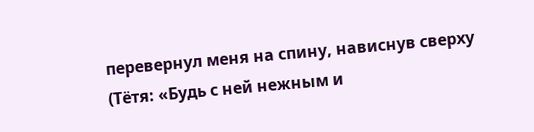перевернул меня на спину, нависнув сверху (Тётя: «Будь с ней нежным и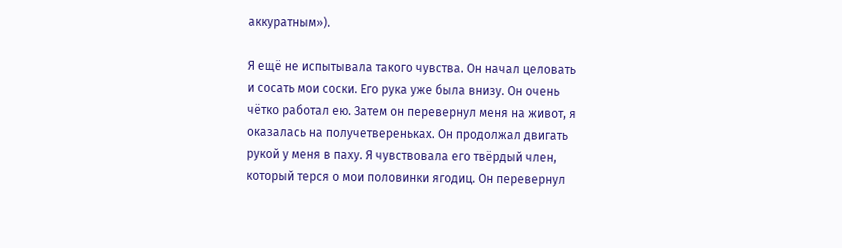аккуратным»).

Я ещё не испытывала такого чувства. Он начал целовать и сосать мои соски. Его рука уже была внизу. Он очень чётко работал ею. Затем он перевернул меня на живот, я оказалась на получетвереньках. Он продолжал двигать рукой у меня в паху. Я чувствовала его твёрдый член, который терся о мои половинки ягодиц. Он перевернул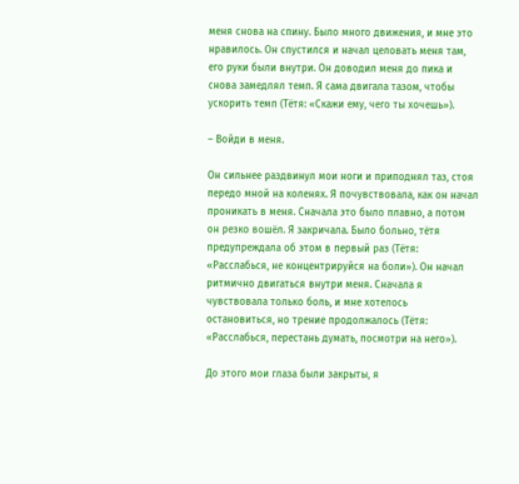меня снова на спину. Было много движения, и мне это нравилось. Он спустился и начал целовать меня там, его руки были внутри. Он доводил меня до пика и снова замедлял темп. Я сама двигала тазом, чтобы ускорить темп (Тётя: «Скажи ему, чего ты хочешь»).

– Войди в меня.

Он сильнее раздвинул мои ноги и приподнял таз, стоя передо мной на коленях. Я почувствовала, как он начал проникать в меня. Сначала это было плавно, а потом он резко вошёл. Я закричала. Было больно, тётя предупреждала об этом в первый раз (Тётя: «Расслабься, не концентрируйся на боли»). Он начал ритмично двигаться внутри меня. Сначала я чувствовала только боль, и мне хотелось остановиться, но трение продолжалось (Тётя: «Расслабься, перестань думать, посмотри на него»).

До этого мои глаза были закрыты, я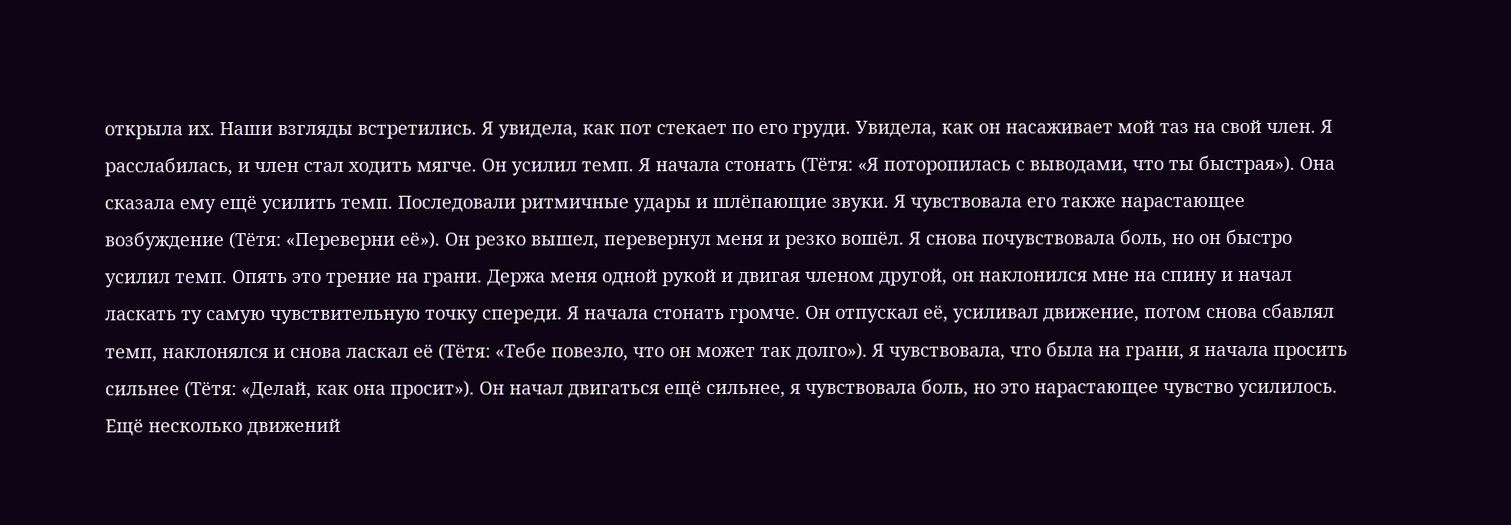открыла их. Наши взгляды встретились. Я увидела, как пот стекает по его груди. Увидела, как он насаживает мой таз на свой член. Я расслабилась, и член стал ходить мягче. Он усилил темп. Я начала стонать (Тётя: «Я поторопилась с выводами, что ты быстрая»). Она сказала ему ещё усилить темп. Последовали ритмичные удары и шлёпающие звуки. Я чувствовала его также нарастающее возбуждение (Тётя: «Переверни её»). Он резко вышел, перевернул меня и резко вошёл. Я снова почувствовала боль, но он быстро усилил темп. Опять это трение на грани. Держа меня одной рукой и двигая членом другой, он наклонился мне на спину и начал ласкать ту самую чувствительную точку спереди. Я начала стонать громче. Он отпускал её, усиливал движение, потом снова сбавлял темп, наклонялся и снова ласкал её (Тётя: «Тебе повезло, что он может так долго»). Я чувствовала, что была на грани, я начала просить сильнее (Тётя: «Делай, как она просит»). Он начал двигаться ещё сильнее, я чувствовала боль, но это нарастающее чувство усилилось. Ещё несколько движений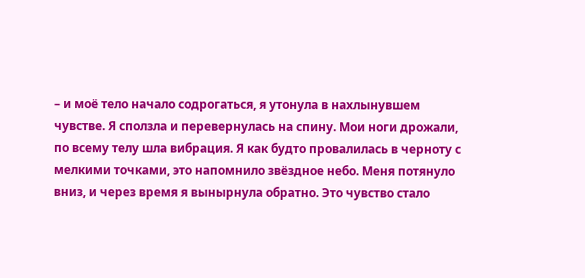– и моё тело начало содрогаться, я утонула в нахлынувшем чувстве. Я сползла и перевернулась на спину. Мои ноги дрожали, по всему телу шла вибрация. Я как будто провалилась в черноту с мелкими точками, это напомнило звёздное небо. Меня потянуло вниз, и через время я вынырнула обратно. Это чувство стало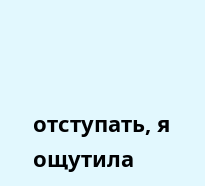отступать, я ощутила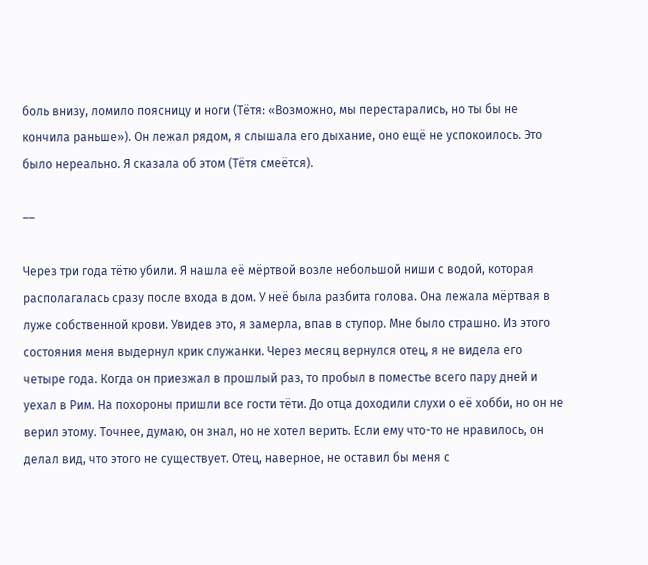боль внизу, ломило поясницу и ноги (Тётя: «Возможно, мы перестарались, но ты бы не кончила раньше»). Он лежал рядом, я слышала его дыхание, оно ещё не успокоилось. Это было нереально. Я сказала об этом (Тётя смеётся).

––

Через три года тётю убили. Я нашла её мёртвой возле небольшой ниши с водой, которая располагалась сразу после входа в дом. У неё была разбита голова. Она лежала мёртвая в луже собственной крови. Увидев это, я замерла, впав в ступор. Мне было страшно. Из этого состояния меня выдернул крик служанки. Через месяц вернулся отец, я не видела его четыре года. Когда он приезжал в прошлый раз, то пробыл в поместье всего пару дней и уехал в Рим. На похороны пришли все гости тёти. До отца доходили слухи о её хобби, но он не верил этому. Точнее, думаю, он знал, но не хотел верить. Если ему что-то не нравилось, он делал вид, что этого не существует. Отец, наверное, не оставил бы меня с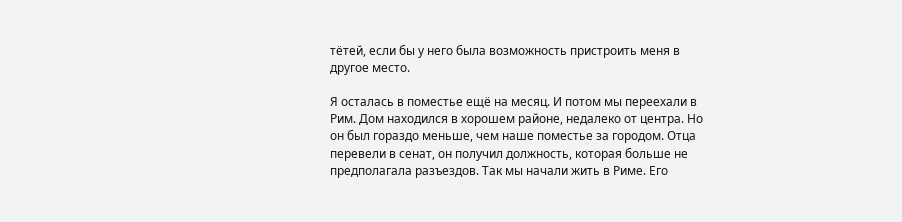тётей, если бы у него была возможность пристроить меня в другое место.

Я осталась в поместье ещё на месяц. И потом мы переехали в Рим. Дом находился в хорошем районе, недалеко от центра. Но он был гораздо меньше, чем наше поместье за городом. Отца перевели в сенат, он получил должность, которая больше не предполагала разъездов. Так мы начали жить в Риме. Его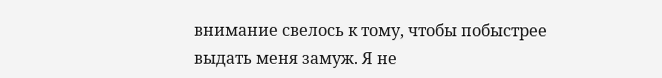внимание свелось к тому, чтобы побыстрее выдать меня замуж. Я не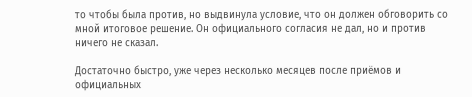то чтобы была против, но выдвинула условие, что он должен обговорить со мной итоговое решение. Он официального согласия не дал, но и против ничего не сказал.

Достаточно быстро, уже через несколько месяцев после приёмов и официальных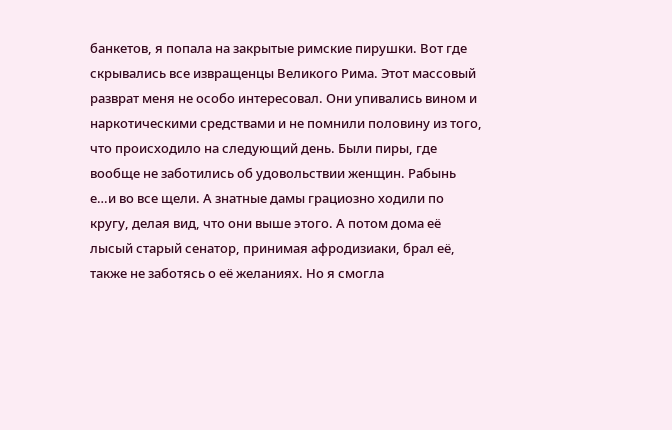банкетов, я попала на закрытые римские пирушки. Вот где скрывались все извращенцы Великого Рима. Этот массовый разврат меня не особо интересовал. Они упивались вином и наркотическими средствами и не помнили половину из того, что происходило на следующий день. Были пиры, где вообще не заботились об удовольствии женщин. Рабынь е…и во все щели. А знатные дамы грациозно ходили по кругу, делая вид, что они выше этого. А потом дома её лысый старый сенатор, принимая афродизиаки, брал её, также не заботясь о её желаниях. Но я смогла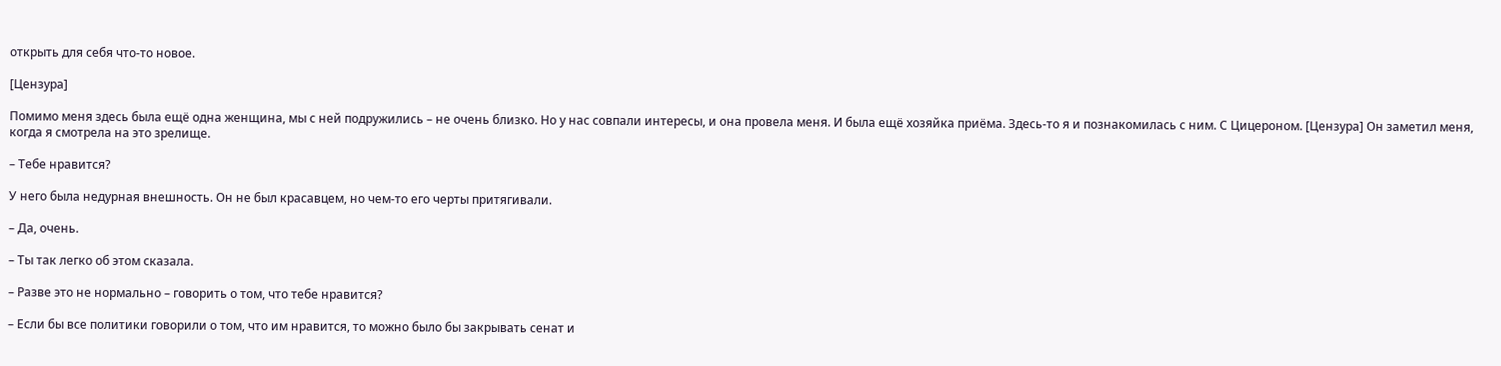открыть для себя что-то новое.

[Цензура]

Помимо меня здесь была ещё одна женщина, мы с ней подружились – не очень близко. Но у нас совпали интересы, и она провела меня. И была ещё хозяйка приёма. Здесь-то я и познакомилась с ним. С Цицероном. [Цензура] Он заметил меня, когда я смотрела на это зрелище.

– Тебе нравится?

У него была недурная внешность. Он не был красавцем, но чем-то его черты притягивали.

– Да, очень.

– Ты так легко об этом сказала.

– Разве это не нормально – говорить о том, что тебе нравится?

– Если бы все политики говорили о том, что им нравится, то можно было бы закрывать сенат и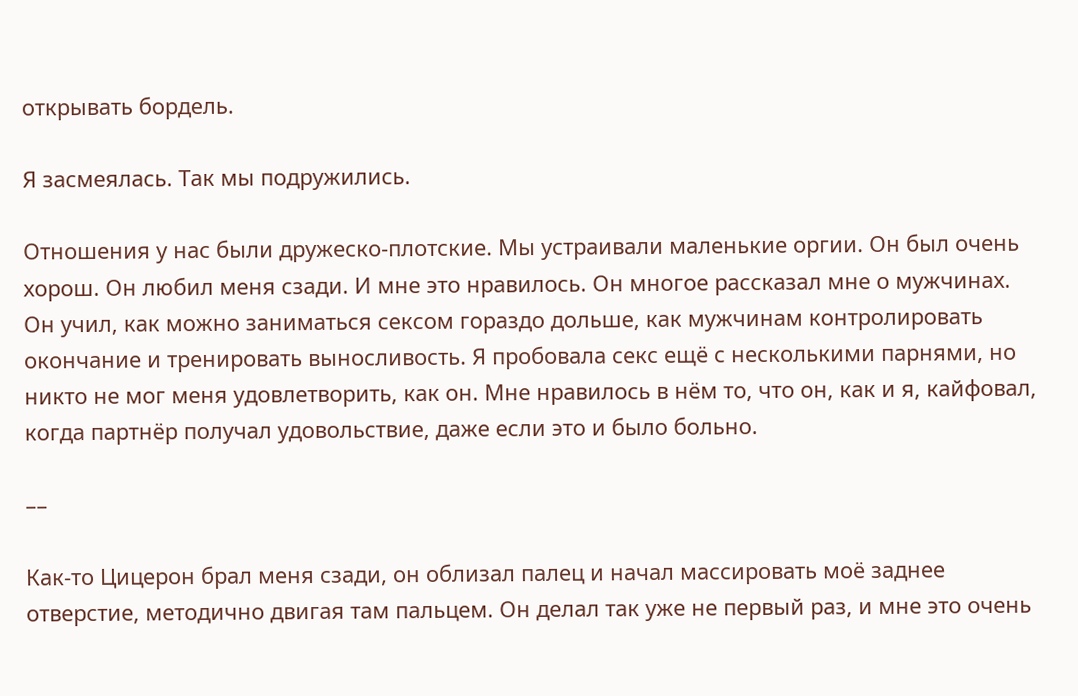открывать бордель.

Я засмеялась. Так мы подружились.

Отношения у нас были дружеско-плотские. Мы устраивали маленькие оргии. Он был очень хорош. Он любил меня сзади. И мне это нравилось. Он многое рассказал мне о мужчинах. Он учил, как можно заниматься сексом гораздо дольше, как мужчинам контролировать окончание и тренировать выносливость. Я пробовала секс ещё с несколькими парнями, но никто не мог меня удовлетворить, как он. Мне нравилось в нём то, что он, как и я, кайфовал, когда партнёр получал удовольствие, даже если это и было больно.

––

Как-то Цицерон брал меня сзади, он облизал палец и начал массировать моё заднее отверстие, методично двигая там пальцем. Он делал так уже не первый раз, и мне это очень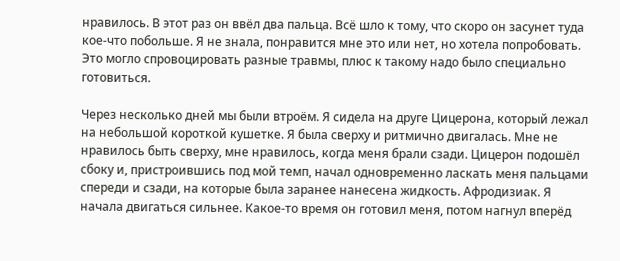нравилось. В этот раз он ввёл два пальца. Всё шло к тому, что скоро он засунет туда кое-что побольше. Я не знала, понравится мне это или нет, но хотела попробовать. Это могло спровоцировать разные травмы, плюс к такому надо было специально готовиться.

Через несколько дней мы были втроём. Я сидела на друге Цицерона, который лежал на небольшой короткой кушетке. Я была сверху и ритмично двигалась. Мне не нравилось быть сверху, мне нравилось, когда меня брали сзади. Цицерон подошёл сбоку и, пристроившись под мой темп, начал одновременно ласкать меня пальцами спереди и сзади, на которые была заранее нанесена жидкость. Афродизиак. Я начала двигаться сильнее. Какое-то время он готовил меня, потом нагнул вперёд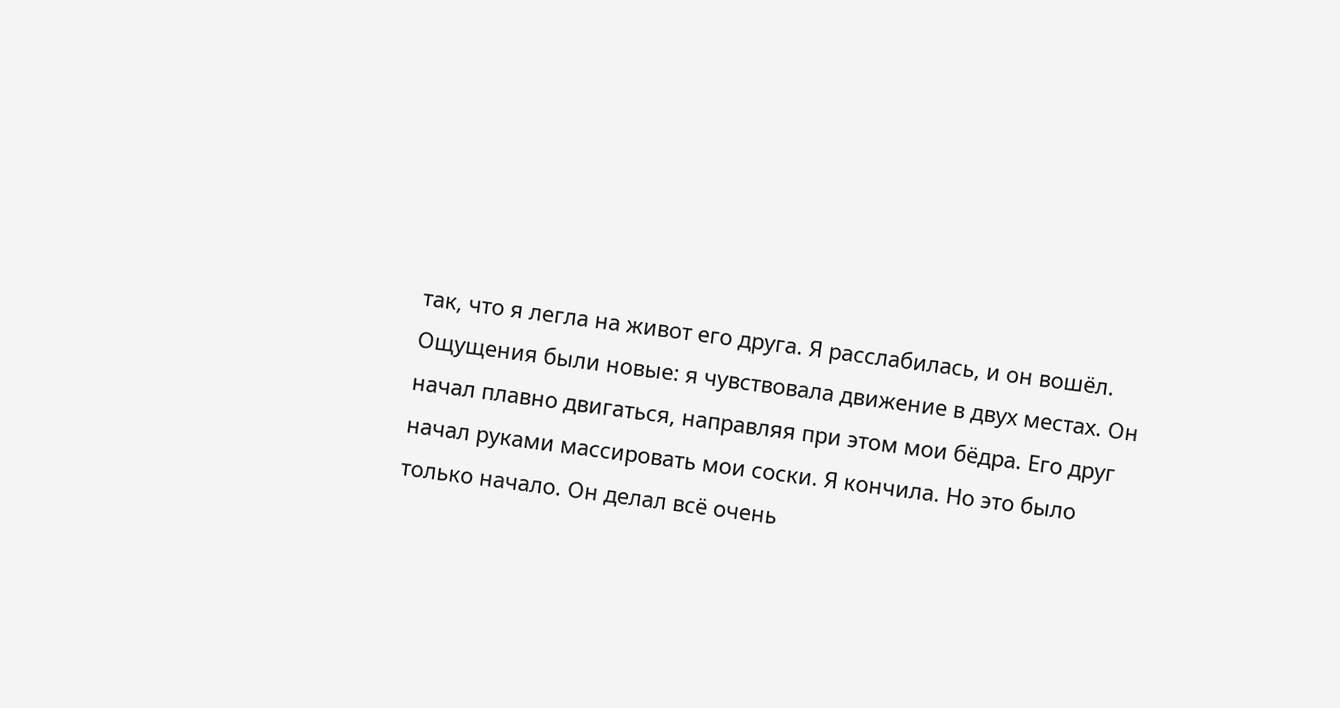так, что я легла на живот его друга. Я расслабилась, и он вошёл. Ощущения были новые: я чувствовала движение в двух местах. Он начал плавно двигаться, направляя при этом мои бёдра. Его друг начал руками массировать мои соски. Я кончила. Но это было только начало. Он делал всё очень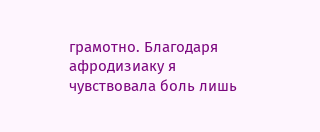грамотно. Благодаря афродизиаку я чувствовала боль лишь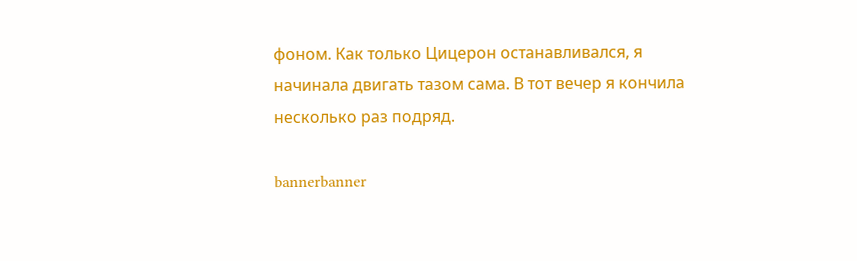фоном. Как только Цицерон останавливался, я начинала двигать тазом сама. В тот вечер я кончила несколько раз подряд.

bannerbanner